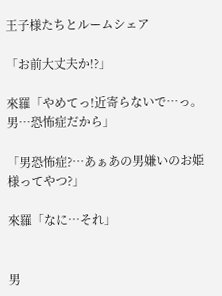王子様たちとルームシェア

「お前大丈夫か!?」

來羅「やめてっ!近寄らないで…っ。男…恐怖症だから」

「男恐怖症?…あぁあの男嫌いのお姫様ってやつ?」

來羅「なに…それ」


男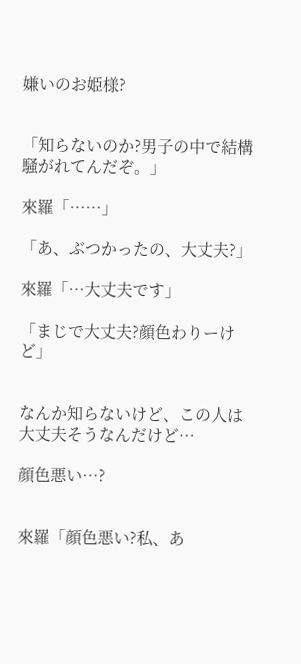嫌いのお姫様?


「知らないのか?男子の中で結構騒がれてんだぞ。」

來羅「……」

「あ、ぶつかったの、大丈夫?」

來羅「…大丈夫です」

「まじで大丈夫?顔色わりーけど」


なんか知らないけど、この人は大丈夫そうなんだけど…

顔色悪い…?


來羅「顔色悪い?私、あ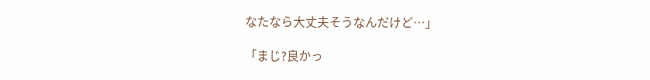なたなら大丈夫そうなんだけど…」

「まじ?良かっ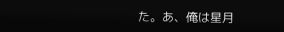た。あ、俺は星月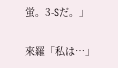蛍。3-Sだ。」

來羅「私は…」